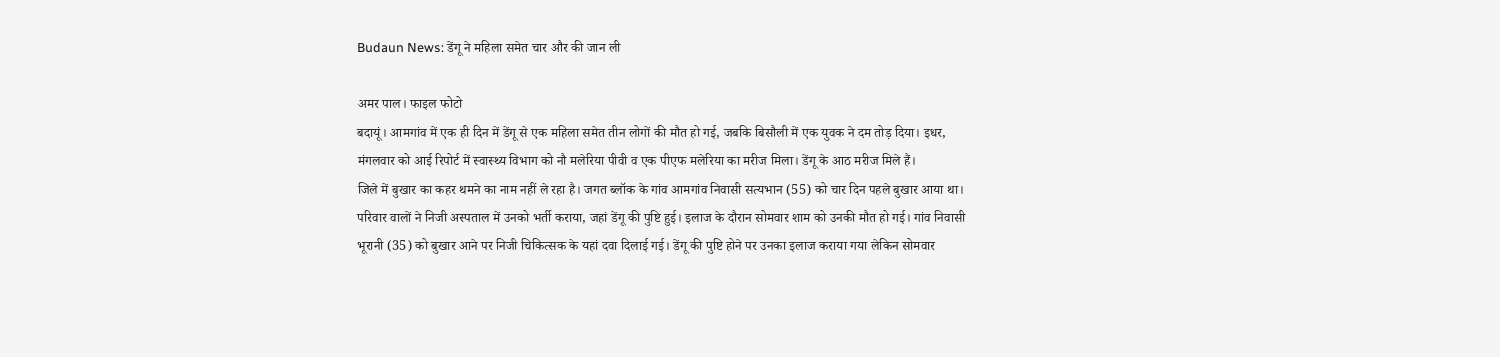Budaun News: डेंगू ने महिला समेत चार और की जान ली

अमर पाल। फाइल फोटो
बदायूं। आमगांव में एक ही दिन में डेंगू से एक महिला समेत तीन लोगों की मौत हो गई, जबकि बिसौली में एक युवक ने दम तोड़ दिया। इधर, मंगलवार को आई रिपोर्ट में स्वास्थ्य विभाग को नौ मलेरिया पीवी व एक पीएफ मलेरिया का मरीज मिला। डेंगू के आठ मरीज मिले हैं।
जिले में बुखार का कहर थमने का नाम नहीं ले रहा है। जगत ब्लॉक के गांव आमगांव निवासी सत्यभान (55) को चार दिन पहले बुखार आया था। परिवार वालों ने निजी अस्पताल में उनको भर्ती कराया, जहां डेंगू की पुष्टि हुई। इलाज के दौरान सोमवार शाम को उनकी मौत हो गई। गांव निवासी भूरानी (35) को बुखार आने पर निजी चिकित्सक के यहां दवा दिलाई गई। डेंगू की पुष्टि होने पर उनका इलाज कराया गया लेकिन सोमवार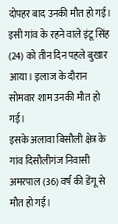दोपहर बाद उनकी मौत हो गई। इसी गांव के रहने वाले इंटू सिंह (24) को तीन दिन पहले बुखार आया। इलाज के दौरान सोमवार शाम उनकी मौत हो गई।
इसके अलावा बिसौली क्षेत्र के गांव दिसौलीगंज निवासी अमरपाल (36) वर्ष की डेंगू से मौत हो गई।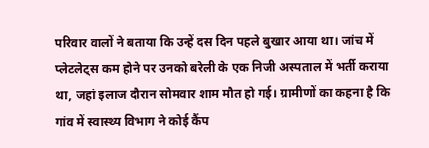परिवार वालों ने बताया कि उन्हें दस दिन पहले बुखार आया था। जांच में प्लेटलेट्स कम होने पर उनको बरेली के एक निजी अस्पताल में भर्ती कराया था, जहां इलाज दौरान सोमवार शाम मौत हो गई। ग्रामीणों का कहना है कि गांव में स्वास्थ्य विभाग ने कोई कैंप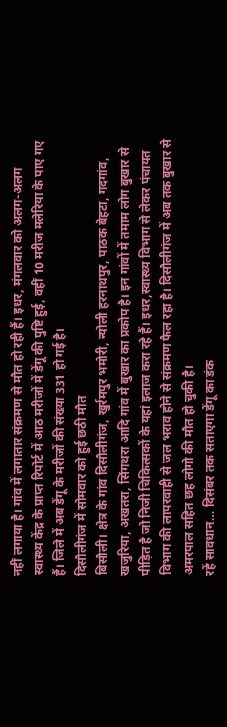नहीं लगाया है। गांव में लगातार संक्रमण से मौत हो रही हैं। इधर, मंगलवार को अलग-अलग स्वास्थ्य केंद्र के प्राप्त रिपोर्ट में आठ मरीजों में डेंगू की पुष्टि हुई, वहीं 10 मरीज मलेरिया के पाए गए हैं। जिले में अब डेंगू के मरीजों की संख्या 331 हो गई है।
दिसौलीगंज में सोमवार को हुई छठी मौत
बिसौली। क्षेत्र के गांव दिसौलीगंज, खुर्रमपुर भमोरी, न्योली हरनाथपुर, पाठक बेहटा, गदगांव, खजुरिया, अखतरा, सिंगथरा आदि गांव में बुखार का प्रकोप है। इन गांवों में तमाम लोग बुखार से पीड़ित है जो निजी चिकित्सकों के यहां इलाज करा रहे हैं। इधर,स्वास्थ्य विभाग से लेकर पंचायत विभाग की लापरवाही से जल भराव होने से संक्रमण फैल रहा है। दिसौलीगंज में अब तक बुखार से अमरपाल सहित छह लोगो की मौत हो चुकी है।
रहें सावधान… दिसंबर तक सताएगा डेंगू का डंक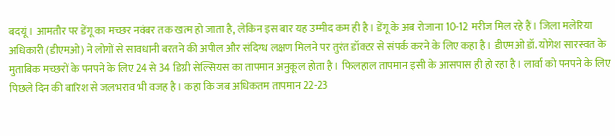बदयूं। आमतौर पर डेंगू का मच्छर नवंबर तक खत्म हो जाता है, लेकिन इस बार यह उम्मीद कम ही है। डेंगू के अब रोजाना 10-12 मरीज मिल रहे हैं। जिला मलेरिया अधिकारी (डीएमओ) ने लोगों से सावधानी बरतने की अपील और संदिग्ध लक्षण मिलने पर तुरंत डॉक्टर से संपर्क करने के लिए कहा है। डीएमओ डॉ. योगेश सारस्वत के मुताबिक मच्छरों के पनपने के लिए 24 से 34 डिग्री सेल्सियस का तापमान अनुकूल होता है। फिलहाल तापमान इसी के आसपास ही हो रहा है। लार्वा को पनपने के लिए पिछले दिन की बारिश से जलभराव भी वजह है। कहा कि जब अधिकतम तापमान 22-23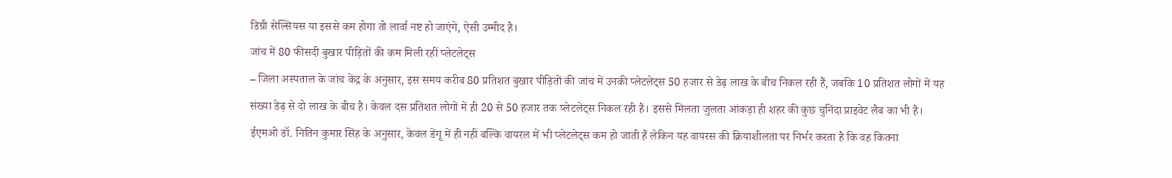डिग्री सेल्सियस या इससे कम होगा तो लार्वा नष्ट हो जाएंगे, ऐसी उम्मीद है।
जांच में 80 फीसदी बुखार पीड़ितों की कम मिली रहीं प्लेटलेट्स
– जिला अस्पताल के जांच केंद्र के अनुसार, इस समय करीब 80 प्रतिशत बुखार पीड़ितों की जांच में उनकी प्लेटलेट्स 50 हजार से डेढ़ लाख के बीच निकल रही हैं, जबकि 10 प्रतिशत लोगों में यह संख्या डेढ़ से दो लाख के बीच है। केवल दस प्रतिशत लोगों में ही 20 से 50 हजार तक प्लेटलेट्स निकल रही हैं। इससे मिलता जुलता आंकड़ा ही शहर की कुछ चुनिंदा प्राइवेट लैब का भी है।
ईएमओ डॉ. नितिन कुमार सिंह के अनुसार, केवल डेंगू में ही नहीं बल्कि वायरल में भी प्लेटलेट्स कम हो जाती हैं लेकिन यह वायरस की क्रियाशीलता पर निर्भर करता है कि वह कितना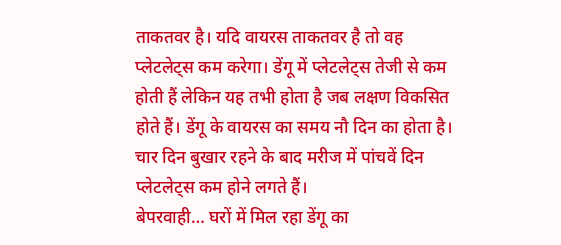ताकतवर है। यदि वायरस ताकतवर है तो वह प्लेटलेट्स कम करेगा। डेंगू में प्लेटलेट्स तेजी से कम होती हैं लेकिन यह तभी होता है जब लक्षण विकसित होते हैं। डेंगू के वायरस का समय नौ दिन का होता है। चार दिन बुखार रहने के बाद मरीज में पांचवें दिन प्लेटलेट्स कम होने लगते हैं।
बेपरवाही… घरों में मिल रहा डेंगू का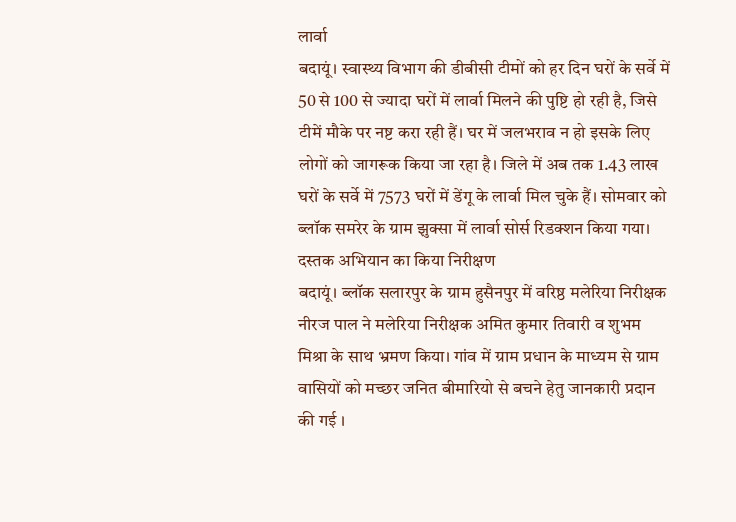लार्वा
बदायूं। स्वास्थ्य विभाग की डीबीसी टीमों को हर दिन घरों के सर्वे में 50 से 100 से ज्यादा घरों में लार्वा मिलने की पुष्टि हो रही है, जिसे टीमें मौके पर नष्ट करा रही हैं। घर में जलभराव न हो इसके लिए लोगों को जागरूक किया जा रहा है। जिले में अब तक 1.43 लाख घरों के सर्वे में 7573 घरों में डेंगू के लार्वा मिल चुके हैं। सोमवार को ब्लॉक समरेर के ग्राम झुक्सा में लार्वा सोर्स रिडक्शन किया गया।
दस्तक अभियान का किया निरीक्षण
बदायूं। ब्लॉक सलारपुर के ग्राम हुसैनपुर में वरिष्ठ मलेरिया निरीक्षक नीरज पाल ने मलेरिया निरीक्षक अमित कुमार तिवारी व शुभम मिश्रा के साथ भ्रमण किया। गांव में ग्राम प्रधान के माध्यम से ग्राम वासियों को मच्छर जनित बीमारियो से बचने हेतु जानकारी प्रदान की गई ।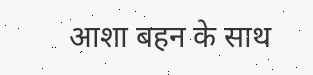आशा बहन के साथ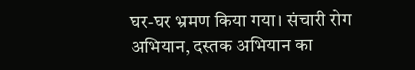घर-घर भ्रमण किया गया। संचारी रोग अभियान, दस्तक अभियान का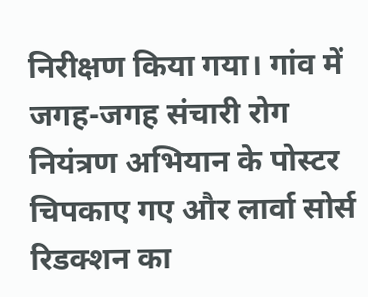निरीक्षण किया गया। गांव में जगह-जगह संचारी रोग नियंत्रण अभियान के पोस्टर चिपकाए गए और लार्वा सोर्स रिडक्शन का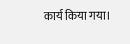कार्य किया गया।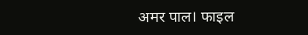अमर पाल। फाइल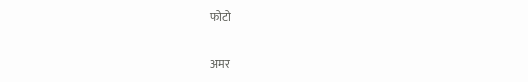फोटो

अमर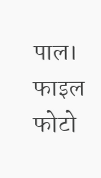पाल। फाइल फोटो